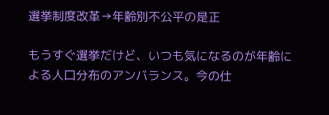選挙制度改革→年齢別不公平の是正

もうすぐ選挙だけど、いつも気になるのが年齢による人口分布のアンバランス。今の仕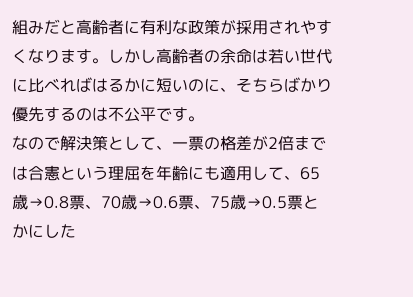組みだと高齢者に有利な政策が採用されやすくなります。しかし高齢者の余命は若い世代に比べればはるかに短いのに、そちらばかり優先するのは不公平です。
なので解決策として、一票の格差が2倍までは合憲という理屈を年齢にも適用して、65歳→0.8票、70歳→0.6票、75歳→0.5票とかにした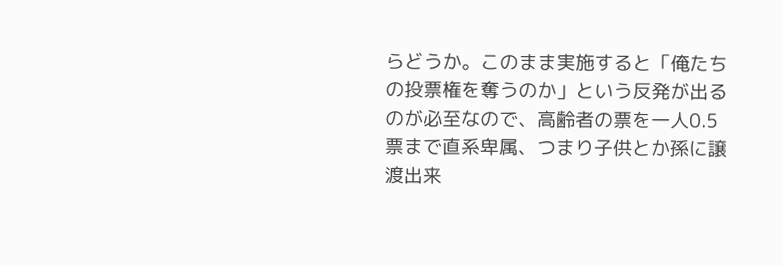らどうか。このまま実施すると「俺たちの投票権を奪うのか」という反発が出るのが必至なので、高齢者の票を一人0.5票まで直系卑属、つまり子供とか孫に譲渡出来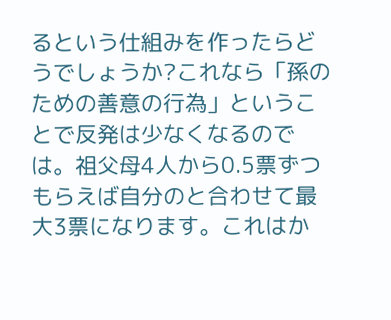るという仕組みを作ったらどうでしょうか?これなら「孫のための善意の行為」ということで反発は少なくなるのでは。祖父母4人から0.5票ずつもらえば自分のと合わせて最大3票になります。これはか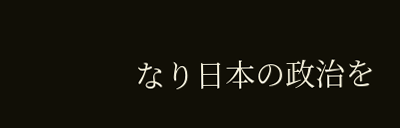なり日本の政治を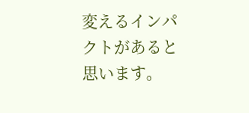変えるインパクトがあると思います。